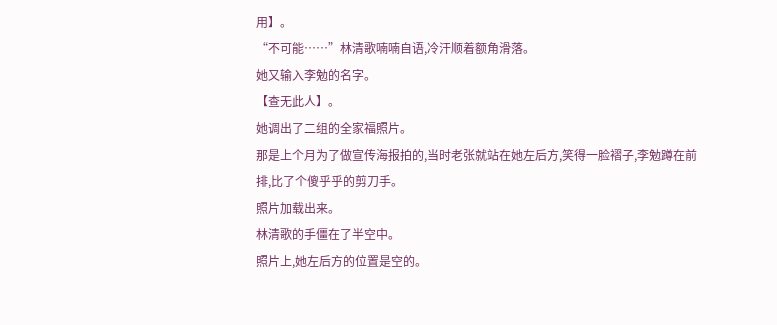用】。
“不可能……”林清歌喃喃自语,冷汗顺着额角滑落。
她又输入李勉的名字。
【查无此人】。
她调出了二组的全家福照片。
那是上个月为了做宣传海报拍的,当时老张就站在她左后方,笑得一脸褶子,李勉蹲在前排,比了个傻乎乎的剪刀手。
照片加载出来。
林清歌的手僵在了半空中。
照片上,她左后方的位置是空的。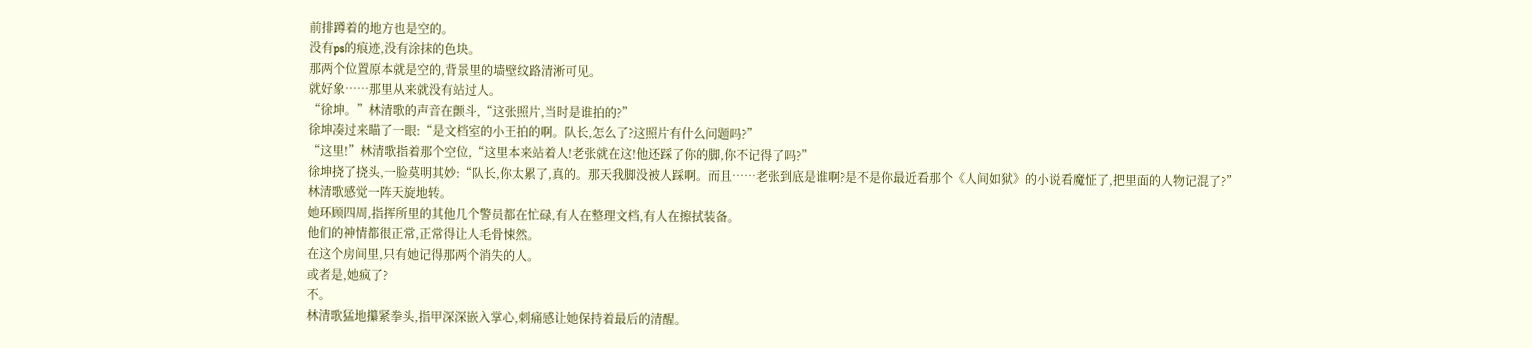前排蹲着的地方也是空的。
没有ps的痕迹,没有涂抹的色块。
那两个位置原本就是空的,背景里的墙壁纹路清淅可见。
就好象……那里从来就没有站过人。
“徐坤。”林清歌的声音在颤斗,“这张照片,当时是谁拍的?”
徐坤凑过来瞄了一眼:“是文档室的小王拍的啊。队长,怎么了?这照片有什么问题吗?”
“这里!”林清歌指着那个空位,“这里本来站着人!老张就在这!他还踩了你的脚,你不记得了吗?”
徐坤挠了挠头,一脸莫明其妙:“队长,你太累了,真的。那天我脚没被人踩啊。而且……老张到底是谁啊?是不是你最近看那个《人间如狱》的小说看魔怔了,把里面的人物记混了?”
林清歌感觉一阵天旋地转。
她环顾四周,指挥所里的其他几个警员都在忙碌,有人在整理文档,有人在擦拭装备。
他们的神情都很正常,正常得让人毛骨悚然。
在这个房间里,只有她记得那两个消失的人。
或者是,她疯了?
不。
林清歌猛地攥紧拳头,指甲深深嵌入掌心,刺痛感让她保持着最后的清醒。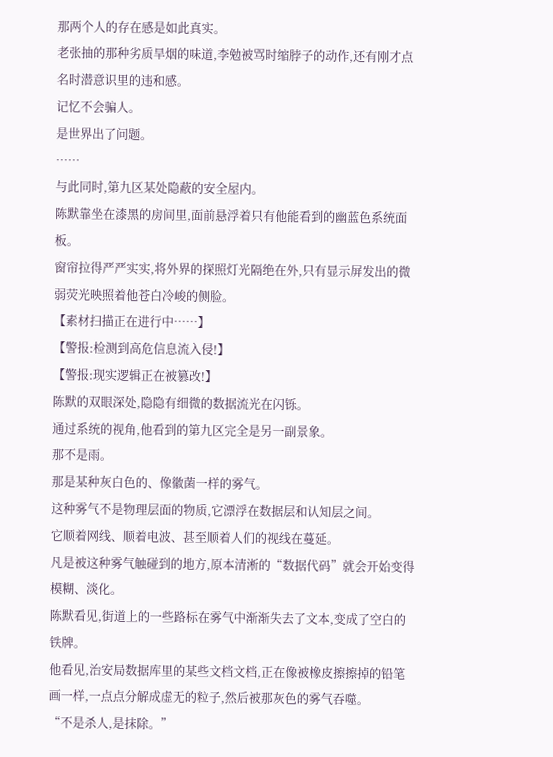那两个人的存在感是如此真实。
老张抽的那种劣质旱烟的味道,李勉被骂时缩脖子的动作,还有刚才点名时潜意识里的违和感。
记忆不会骗人。
是世界出了问题。
……
与此同时,第九区某处隐蔽的安全屋内。
陈默靠坐在漆黑的房间里,面前悬浮着只有他能看到的幽蓝色系统面板。
窗帘拉得严严实实,将外界的探照灯光隔绝在外,只有显示屏发出的微弱荧光映照着他苍白冷峻的侧脸。
【素材扫描正在进行中……】
【警报:检测到高危信息流入侵!】
【警报:现实逻辑正在被篡改!】
陈默的双眼深处,隐隐有细微的数据流光在闪铄。
通过系统的视角,他看到的第九区完全是另一副景象。
那不是雨。
那是某种灰白色的、像徽菌一样的雾气。
这种雾气不是物理层面的物质,它漂浮在数据层和认知层之间。
它顺着网线、顺着电波、甚至顺着人们的视线在蔓延。
凡是被这种雾气触碰到的地方,原本清淅的“数据代码”就会开始变得模糊、淡化。
陈默看见,街道上的一些路标在雾气中渐渐失去了文本,变成了空白的铁牌。
他看见,治安局数据库里的某些文档文档,正在像被橡皮擦擦掉的铅笔画一样,一点点分解成虚无的粒子,然后被那灰色的雾气吞噬。
“不是杀人,是抹除。”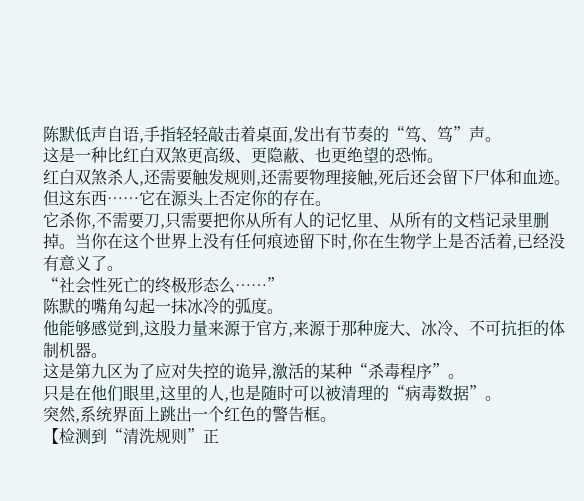陈默低声自语,手指轻轻敲击着桌面,发出有节奏的“笃、笃”声。
这是一种比红白双煞更高级、更隐蔽、也更绝望的恐怖。
红白双煞杀人,还需要触发规则,还需要物理接触,死后还会留下尸体和血迹。
但这东西……它在源头上否定你的存在。
它杀你,不需要刀,只需要把你从所有人的记忆里、从所有的文档记录里删掉。当你在这个世界上没有任何痕迹留下时,你在生物学上是否活着,已经没有意义了。
“社会性死亡的终极形态么……”
陈默的嘴角勾起一抹冰冷的弧度。
他能够感觉到,这股力量来源于官方,来源于那种庞大、冰冷、不可抗拒的体制机器。
这是第九区为了应对失控的诡异,激活的某种“杀毒程序”。
只是在他们眼里,这里的人,也是随时可以被清理的“病毒数据”。
突然,系统界面上跳出一个红色的警告框。
【检测到“清洗规则”正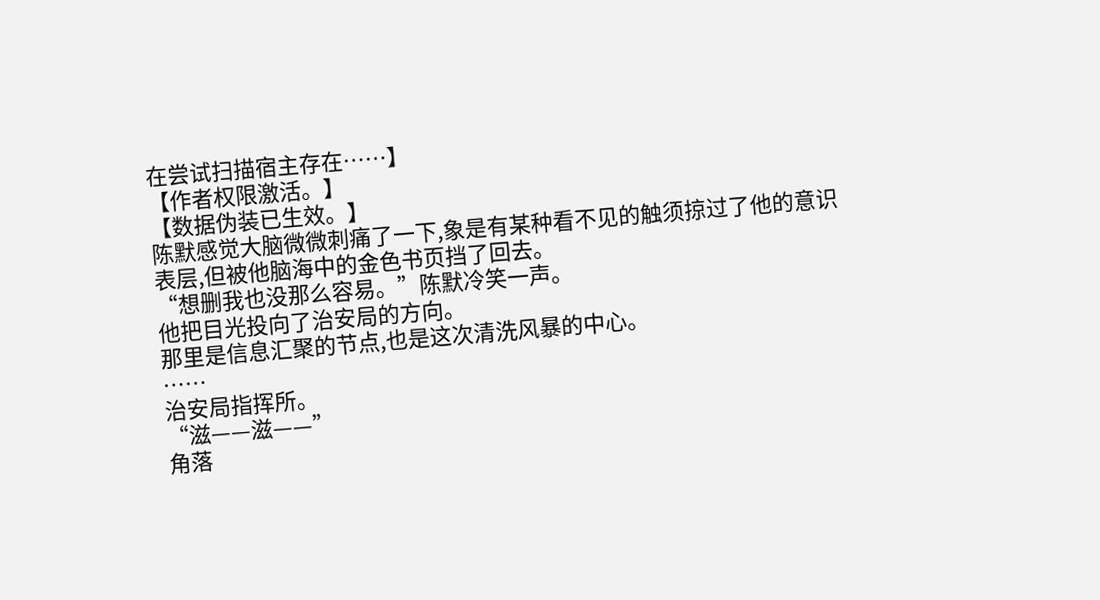在尝试扫描宿主存在……】
【作者权限激活。】
【数据伪装已生效。】
陈默感觉大脑微微刺痛了一下,象是有某种看不见的触须掠过了他的意识表层,但被他脑海中的金色书页挡了回去。
“想删我也没那么容易。”陈默冷笑一声。
他把目光投向了治安局的方向。
那里是信息汇聚的节点,也是这次清洗风暴的中心。
……
治安局指挥所。
“滋——滋——”
角落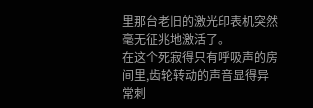里那台老旧的激光印表机突然毫无征兆地激活了。
在这个死寂得只有呼吸声的房间里,齿轮转动的声音显得异常刺